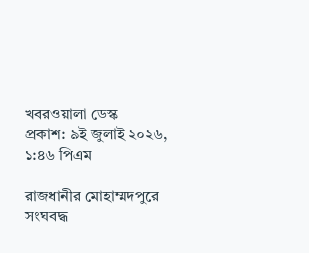খবরওয়ালা ডেস্ক
প্রকাশ: ৯ই জুলাই ২০২৬, ১:৪৬ পিএম

রাজধানীর মোহাম্মদপুরে সংঘবদ্ধ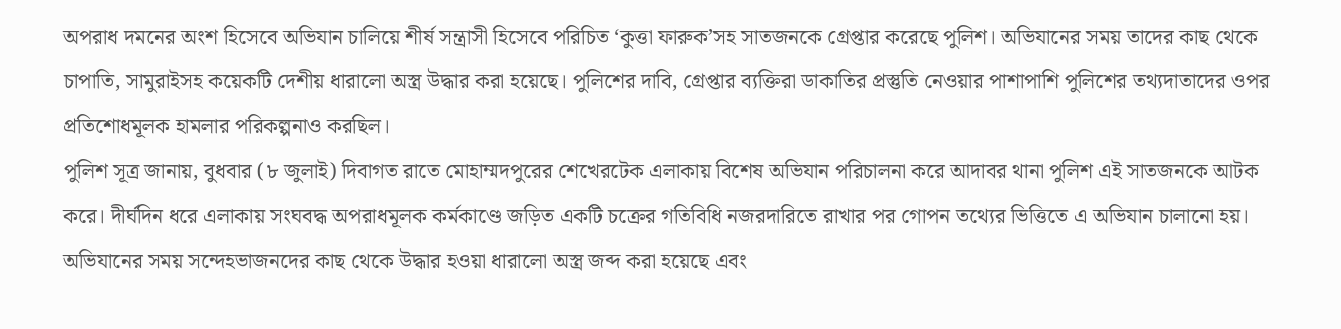অপরাধ দমনের অংশ হিসেবে অভিযান চালিয়ে শীর্ষ সন্ত্রাসী হিসেবে পরিচিত ‘কুত্তা ফারুক’সহ সাতজনকে গ্রেপ্তার করেছে পুলিশ। অভিযানের সময় তাদের কাছ থেকে চাপাতি, সামুরাইসহ কয়েকটি দেশীয় ধারালো অস্ত্র উদ্ধার করা হয়েছে। পুলিশের দাবি, গ্রেপ্তার ব্যক্তিরা ডাকাতির প্রস্তুতি নেওয়ার পাশাপাশি পুলিশের তথ্যদাতাদের ওপর প্রতিশোধমূলক হামলার পরিকল্পনাও করছিল।
পুলিশ সূত্র জানায়, বুধবার (৮ জুলাই) দিবাগত রাতে মোহাম্মদপুরের শেখেরটেক এলাকায় বিশেষ অভিযান পরিচালনা করে আদাবর থানা পুলিশ এই সাতজনকে আটক করে। দীর্ঘদিন ধরে এলাকায় সংঘবদ্ধ অপরাধমূলক কর্মকাণ্ডে জড়িত একটি চক্রের গতিবিধি নজরদারিতে রাখার পর গোপন তথ্যের ভিত্তিতে এ অভিযান চালানো হয়। অভিযানের সময় সন্দেহভাজনদের কাছ থেকে উদ্ধার হওয়া ধারালো অস্ত্র জব্দ করা হয়েছে এবং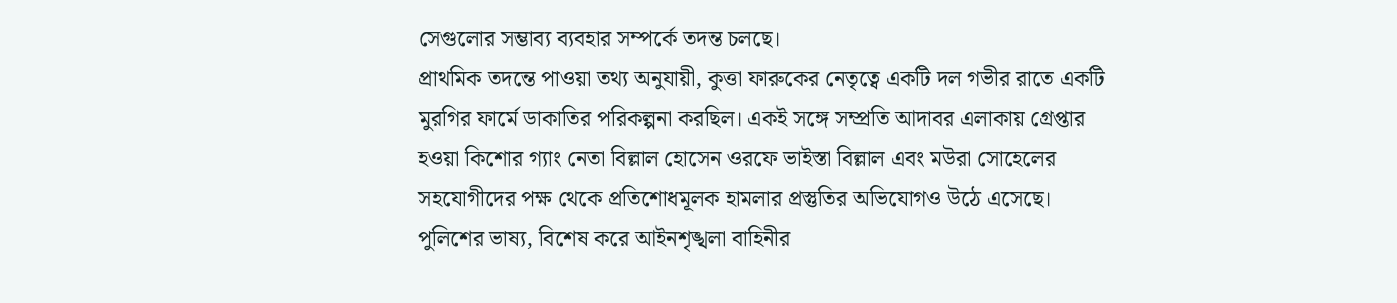সেগুলোর সম্ভাব্য ব্যবহার সম্পর্কে তদন্ত চলছে।
প্রাথমিক তদন্তে পাওয়া তথ্য অনুযায়ী, কুত্তা ফারুকের নেতৃত্বে একটি দল গভীর রাতে একটি মুরগির ফার্মে ডাকাতির পরিকল্পনা করছিল। একই সঙ্গে সম্প্রতি আদাবর এলাকায় গ্রেপ্তার হওয়া কিশোর গ্যাং নেতা বিল্লাল হোসেন ওরফে ভাইস্তা বিল্লাল এবং মউরা সোহেলের সহযোগীদের পক্ষ থেকে প্রতিশোধমূলক হামলার প্রস্তুতির অভিযোগও উঠে এসেছে। পুলিশের ভাষ্য, বিশেষ করে আইনশৃঙ্খলা বাহিনীর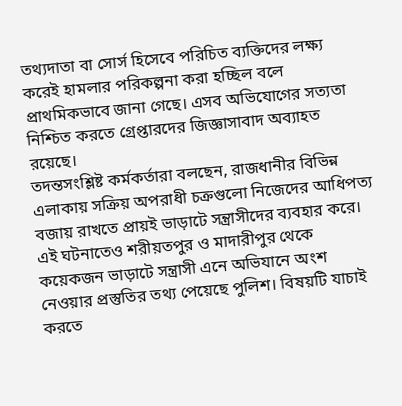তথ্যদাতা বা সোর্স হিসেবে পরিচিত ব্যক্তিদের লক্ষ্য করেই হামলার পরিকল্পনা করা হচ্ছিল বলে প্রাথমিকভাবে জানা গেছে। এসব অভিযোগের সত্যতা নিশ্চিত করতে গ্রেপ্তারদের জিজ্ঞাসাবাদ অব্যাহত রয়েছে।
তদন্তসংশ্লিষ্ট কর্মকর্তারা বলছেন, রাজধানীর বিভিন্ন এলাকায় সক্রিয় অপরাধী চক্রগুলো নিজেদের আধিপত্য বজায় রাখতে প্রায়ই ভাড়াটে সন্ত্রাসীদের ব্যবহার করে। এই ঘটনাতেও শরীয়তপুর ও মাদারীপুর থেকে কয়েকজন ভাড়াটে সন্ত্রাসী এনে অভিযানে অংশ নেওয়ার প্রস্তুতির তথ্য পেয়েছে পুলিশ। বিষয়টি যাচাই করতে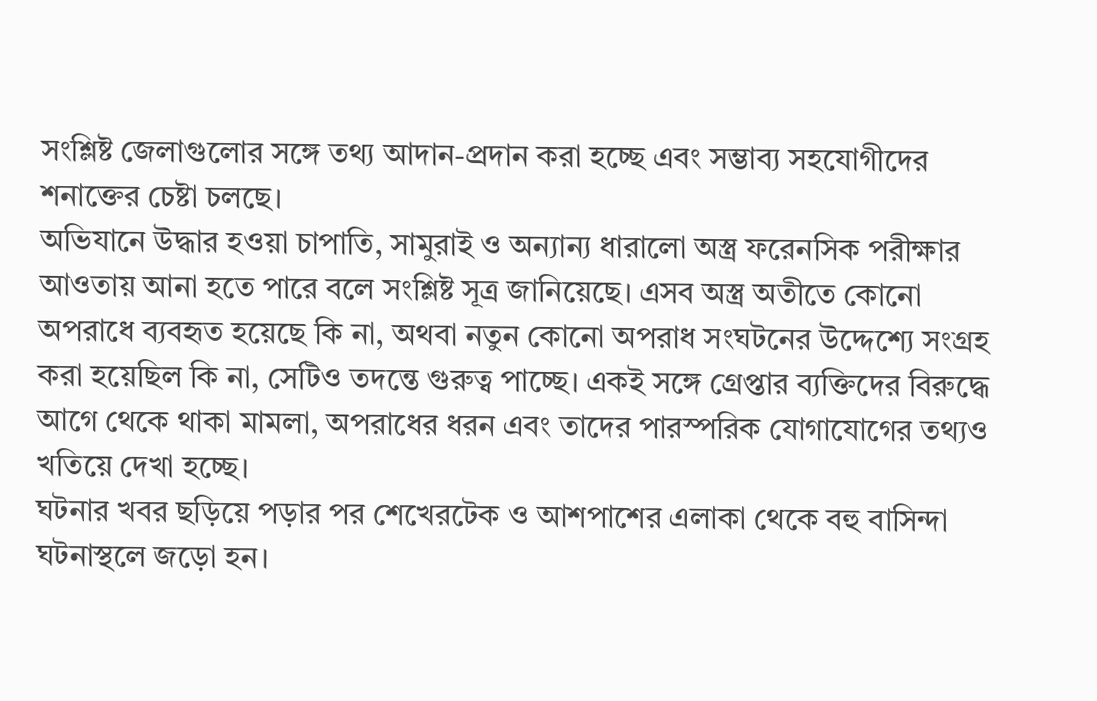সংশ্লিষ্ট জেলাগুলোর সঙ্গে তথ্য আদান-প্রদান করা হচ্ছে এবং সম্ভাব্য সহযোগীদের শনাক্তের চেষ্টা চলছে।
অভিযানে উদ্ধার হওয়া চাপাতি, সামুরাই ও অন্যান্য ধারালো অস্ত্র ফরেনসিক পরীক্ষার আওতায় আনা হতে পারে বলে সংশ্লিষ্ট সূত্র জানিয়েছে। এসব অস্ত্র অতীতে কোনো অপরাধে ব্যবহৃত হয়েছে কি না, অথবা নতুন কোনো অপরাধ সংঘটনের উদ্দেশ্যে সংগ্রহ করা হয়েছিল কি না, সেটিও তদন্তে গুরুত্ব পাচ্ছে। একই সঙ্গে গ্রেপ্তার ব্যক্তিদের বিরুদ্ধে আগে থেকে থাকা মামলা, অপরাধের ধরন এবং তাদের পারস্পরিক যোগাযোগের তথ্যও খতিয়ে দেখা হচ্ছে।
ঘটনার খবর ছড়িয়ে পড়ার পর শেখেরটেক ও আশপাশের এলাকা থেকে বহু বাসিন্দা ঘটনাস্থলে জড়ো হন।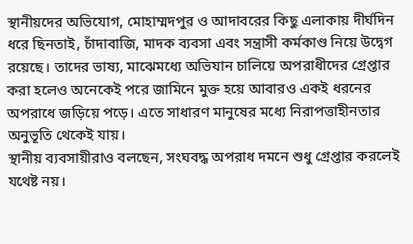স্থানীয়দের অভিযোগ, মোহাম্মদপুর ও আদাবরের কিছু এলাকায় দীর্ঘদিন ধরে ছিনতাই, চাঁদাবাজি, মাদক ব্যবসা এবং সন্ত্রাসী কর্মকাণ্ড নিয়ে উদ্বেগ রয়েছে। তাদের ভাষ্য, মাঝেমধ্যে অভিযান চালিয়ে অপরাধীদের গ্রেপ্তার করা হলেও অনেকেই পরে জামিনে মুক্ত হয়ে আবারও একই ধরনের অপরাধে জড়িয়ে পড়ে। এতে সাধারণ মানুষের মধ্যে নিরাপত্তাহীনতার অনুভূতি থেকেই যায়।
স্থানীয় ব্যবসায়ীরাও বলছেন, সংঘবদ্ধ অপরাধ দমনে শুধু গ্রেপ্তার করলেই যথেষ্ট নয়।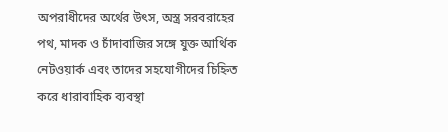অপরাধীদের অর্থের উৎস, অস্ত্র সরবরাহের পথ, মাদক ও চাঁদাবাজির সঙ্গে যুক্ত আর্থিক নেটওয়ার্ক এবং তাদের সহযোগীদের চিহ্নিত করে ধারাবাহিক ব্যবস্থা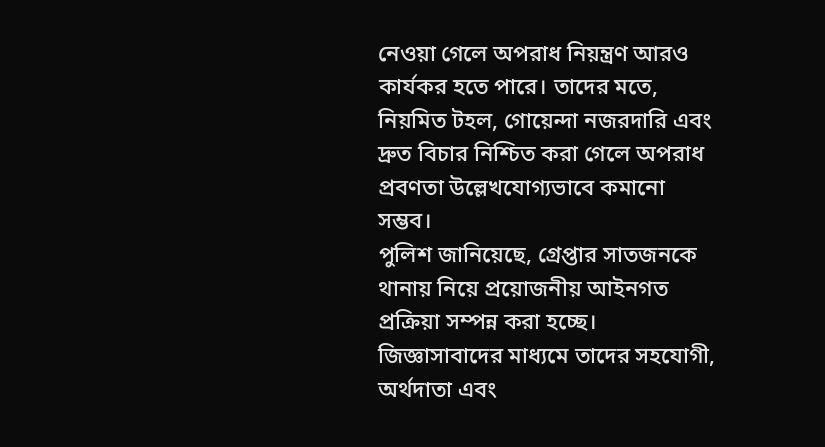নেওয়া গেলে অপরাধ নিয়ন্ত্রণ আরও কার্যকর হতে পারে। তাদের মতে, নিয়মিত টহল, গোয়েন্দা নজরদারি এবং দ্রুত বিচার নিশ্চিত করা গেলে অপরাধ প্রবণতা উল্লেখযোগ্যভাবে কমানো সম্ভব।
পুলিশ জানিয়েছে, গ্রেপ্তার সাতজনকে থানায় নিয়ে প্রয়োজনীয় আইনগত প্রক্রিয়া সম্পন্ন করা হচ্ছে। জিজ্ঞাসাবাদের মাধ্যমে তাদের সহযোগী, অর্থদাতা এবং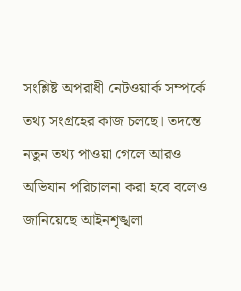সংশ্লিষ্ট অপরাধী নেটওয়ার্ক সম্পর্কে তথ্য সংগ্রহের কাজ চলছে। তদন্তে নতুন তথ্য পাওয়া গেলে আরও অভিযান পরিচালনা করা হবে বলেও জানিয়েছে আইনশৃঙ্খলা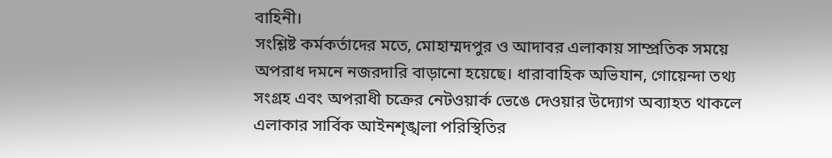বাহিনী।
সংশ্লিষ্ট কর্মকর্তাদের মতে, মোহাম্মদপুর ও আদাবর এলাকায় সাম্প্রতিক সময়ে অপরাধ দমনে নজরদারি বাড়ানো হয়েছে। ধারাবাহিক অভিযান, গোয়েন্দা তথ্য সংগ্রহ এবং অপরাধী চক্রের নেটওয়ার্ক ভেঙে দেওয়ার উদ্যোগ অব্যাহত থাকলে এলাকার সার্বিক আইনশৃঙ্খলা পরিস্থিতির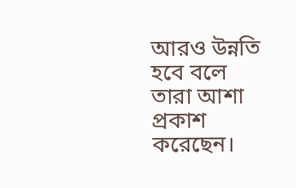আরও উন্নতি হবে বলে তারা আশা প্রকাশ করেছেন।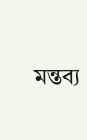মন্তব্য